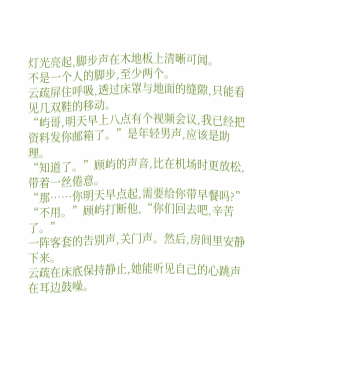灯光亮起,脚步声在木地板上清晰可闻。
不是一个人的脚步,至少两个。
云疏屏住呼吸,透过床罩与地面的缝隙,只能看见几双鞋的移动。
“屿哥,明天早上八点有个视频会议,我已经把资料发你邮箱了。”是年轻男声,应该是助理。
“知道了。”顾屿的声音,比在机场时更放松,带着一丝倦意。
“那……你明天早点起,需要给你带早餐吗?”
“不用。”顾屿打断他,“你们回去吧,辛苦了。”
一阵客套的告别声,关门声。然后,房间里安静下来。
云疏在床底保持静止,她能听见自己的心跳声在耳边鼓噪。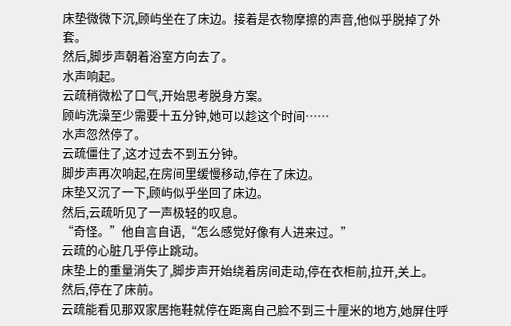床垫微微下沉,顾屿坐在了床边。接着是衣物摩擦的声音,他似乎脱掉了外套。
然后,脚步声朝着浴室方向去了。
水声响起。
云疏稍微松了口气,开始思考脱身方案。
顾屿洗澡至少需要十五分钟,她可以趁这个时间……
水声忽然停了。
云疏僵住了,这才过去不到五分钟。
脚步声再次响起,在房间里缓慢移动,停在了床边。
床垫又沉了一下,顾屿似乎坐回了床边。
然后,云疏听见了一声极轻的叹息。
“奇怪。”他自言自语,“怎么感觉好像有人进来过。”
云疏的心脏几乎停止跳动。
床垫上的重量消失了,脚步声开始绕着房间走动,停在衣柜前,拉开,关上。
然后,停在了床前。
云疏能看见那双家居拖鞋就停在距离自己脸不到三十厘米的地方,她屏住呼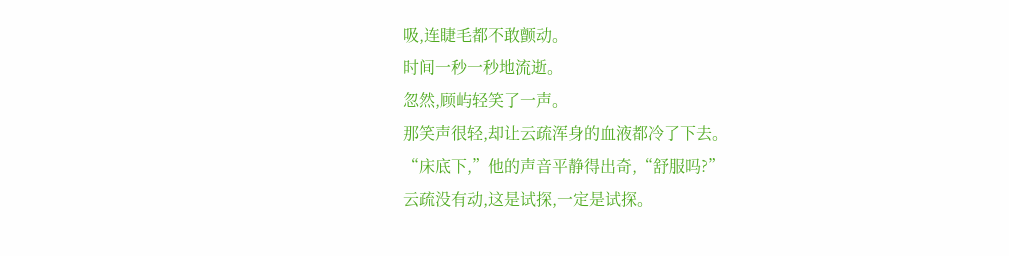吸,连睫毛都不敢颤动。
时间一秒一秒地流逝。
忽然,顾屿轻笑了一声。
那笑声很轻,却让云疏浑身的血液都冷了下去。
“床底下,”他的声音平静得出奇,“舒服吗?”
云疏没有动,这是试探,一定是试探。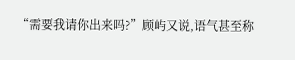“需要我请你出来吗?”顾屿又说,语气甚至称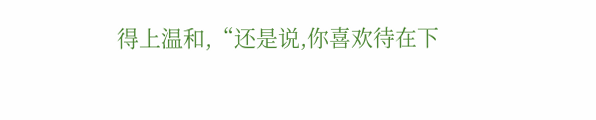得上温和,“还是说,你喜欢待在下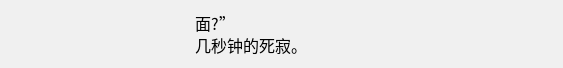面?”
几秒钟的死寂。